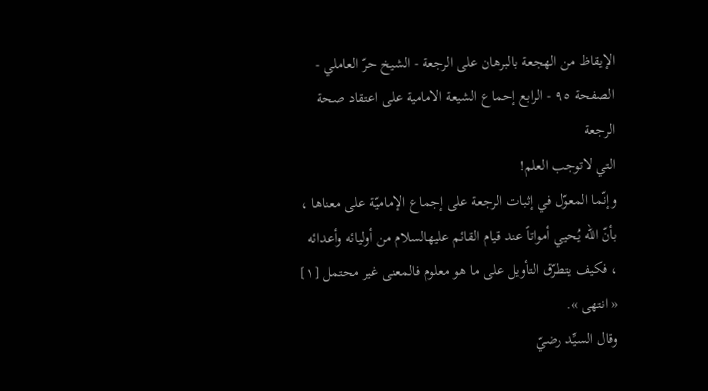الإيقاظ من الهجعة بالبرهان على الرجعة - الشيخ حرّ العاملي - الصفحة ٩٥ - الرابع إحماع الشيعة الامامية على اعتقاد صحة الرجعة
التي لاتوجب العلم!
وإنّما المعوّل في إثبات الرجعة على إجماع الإماميّة على معناها ، بأنّ الله يُحيي أمواتاً عند قيام القائم عليهالسلام من أوليائه وأعدائه ، فكيف يتطرّق التأويل على ما هو معلوم فالمعنى غير محتمل [١] « انتهى ».
وقال السيِّد رضيّ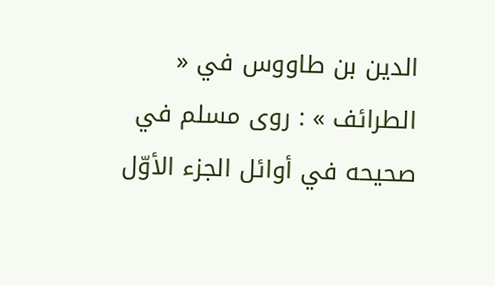الدين بن طاووس في « الطرائف » : روى مسلم في صحيحه في أوائل الجزء الأوّل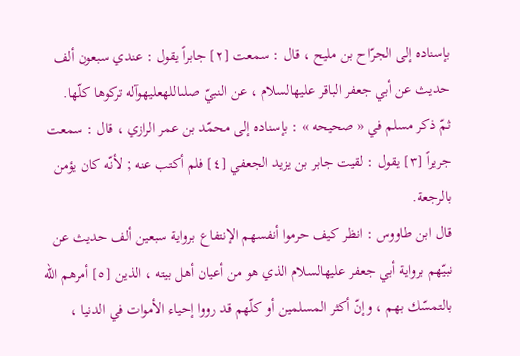بإسناده إلى الجرّاح بن مليح ، قال : سمعت [٢] جابراً يقول : عندي سبعون ألف حديث عن أبي جعفر الباقر عليهالسلام ، عن النبيّ صلىاللهعليهوآله تركوها كلّها.
ثمّ ذكر مسلم في « صحيحه » : بإسناده إلى محمّد بن عمر الرازي ، قال : سمعت جريراً [٣] يقول : لقيت جابر بن يزيد الجعفي [٤] فلم أكتب عنه ; لأنّه كان يؤمن بالرجعة.
قال ابن طاووس : انظر كيف حرموا أنفسهم الإنتفاع برواية سبعين ألف حديث عن نبيّهم برواية أبي جعفر عليهالسلام الذي هو من أعيان أهل بيته ، الذين [٥] أمرهم الله بالتمسّك بهم ، وإنّ أكثر المسلمين أو كلّهم قد رووا إحياء الأموات في الدنيا ،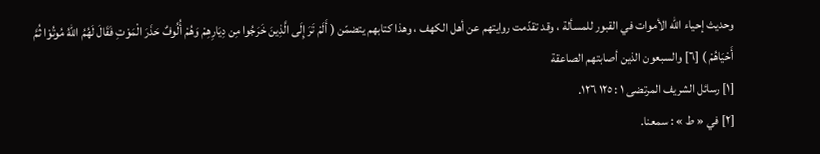وحديث إحياء الله الأموات في القبور للمسألة ، وقد تقدّمت روايتهم عن أهل الكهف ، وهذا كتابهم يتضمّن ( أَلَمْ تَرَ إِلَى الَّذِينَ خَرَجُوا مِن دِيَارِهِمْ وَهُمْ أُلُوفٌ حَذَرَ الْمَوْتِ فَقَالَ لَهُمُ اللهُ مُوتُوْا ثُمَّ أَحْيَاهُمْ ) [٦] والسبعون الذين أصابتهم الصاعقة
[١] رسائل الشريف المرتضى ١ : ١٢٥ ١٢٦.
[٢] في « ط » : سمعنا.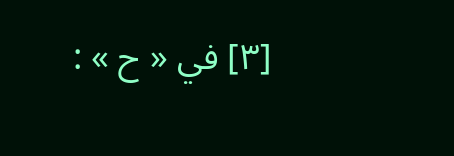[٣] في « ح » :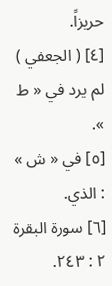حريزاً.
[٤] ( الجعفي ) لم يرد في « ط ».
[٥] في « ش » : الذي.
[٦] سورة البقرة ٢ : ٢٤٣.